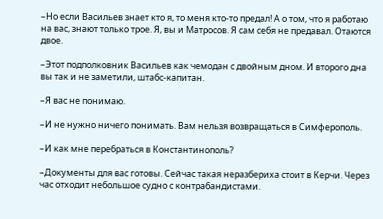–Но если Васильев знает кто я, то меня кто-то предал! А о том, что я работаю на вас, знают только трое. Я, вы и Матросов. Я сам себя не предавал. Отаются двое.

–Этот подполковник Васильев как чемодан с двойным дном. И второго дна вы так и не заметили, штабс-капитан.

–Я вас не понимаю.

–И не нужно ничего понимать. Вам нельзя возвращаться в Симферополь.

–И как мне перебраться в Константинополь?

–Документы для вас готовы. Сейчас такая неразбериха стоит в Керчи. Через час отходит небольшое судно с контрабандистами.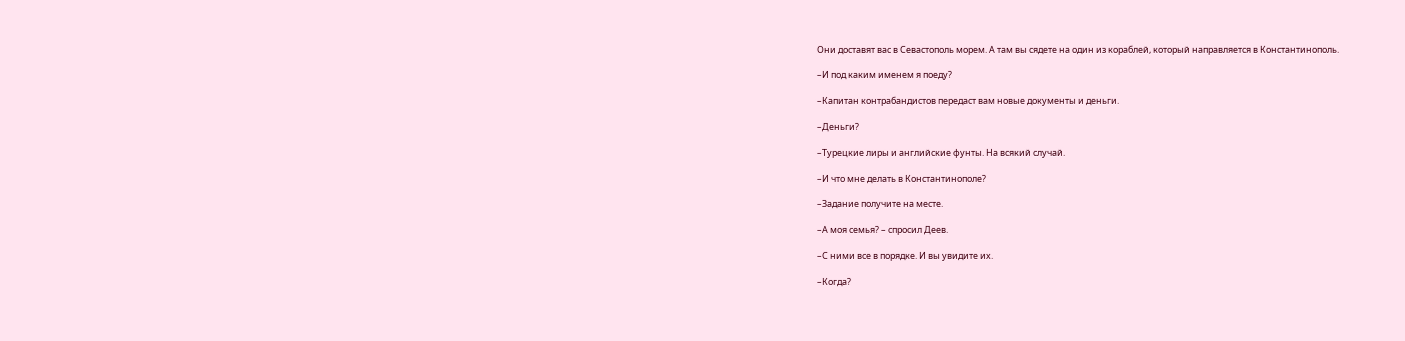Они доставят вас в Севастополь морем. А там вы сядете на один из кораблей, который направляется в Константинополь.

–И под каким именем я поеду?

–Капитан контрабандистов передаст вам новые документы и деньги.

–Деньги?

–Турецкие лиры и английские фунты. На всякий случай.

–И что мне делать в Константинополе?

–Задание получите на месте.

–А моя семья? – спросил Деев.

–С ними все в порядке. И вы увидите их.

–Когда?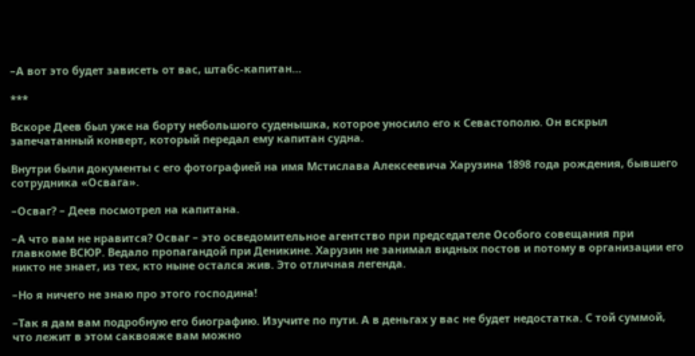–А вот это будет зависеть от вас, штабс-капитан…

***

Вскоре Деев был уже на борту небольшого суденышка, которое уносило его к Севастополю. Он вскрыл запечатанный конверт, который передал ему капитан судна.

Внутри были документы с его фотографией на имя Мстислава Алексеевича Харузина 1898 года рождения, бывшего сотрудника «Освага».

–Осваг? – Деев посмотрел на капитана.

–А что вам не нравится? Осваг – это осведомительное агентство при председателе Особого совещания при главкоме ВСЮР. Ведало пропагандой при Деникине. Харузин не занимал видных постов и потому в организации его никто не знает, из тех, кто ныне остался жив. Это отличная легенда.

–Но я ничего не знаю про этого господина!

–Так я дам вам подробную его биографию. Изучите по пути. А в деньгах у вас не будет недостатка. С той суммой, что лежит в этом саквояже вам можно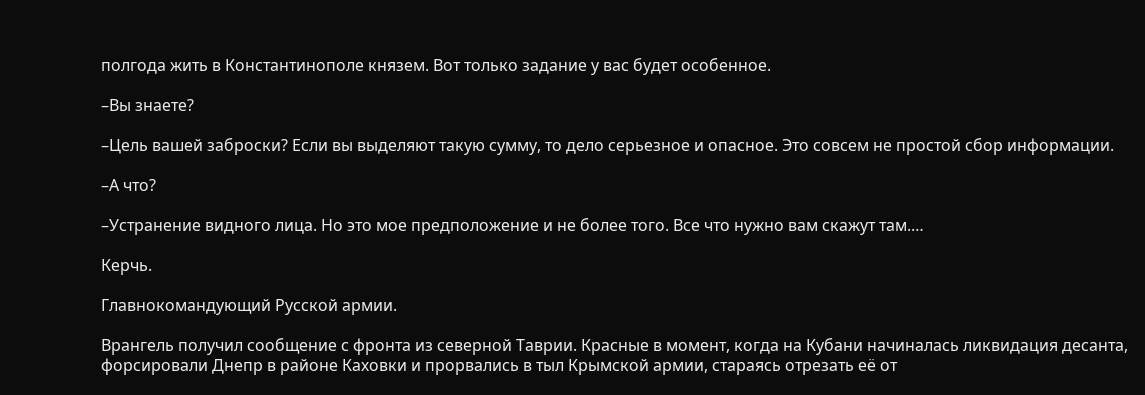полгода жить в Константинополе князем. Вот только задание у вас будет особенное.

–Вы знаете?

–Цель вашей заброски? Если вы выделяют такую сумму, то дело серьезное и опасное. Это совсем не простой сбор информации.

–А что?

–Устранение видного лица. Но это мое предположение и не более того. Все что нужно вам скажут там.…

Керчь.

Главнокомандующий Русской армии.

Врангель получил сообщение с фронта из северной Таврии. Красные в момент, когда на Кубани начиналась ликвидация десанта, форсировали Днепр в районе Каховки и прорвались в тыл Крымской армии, стараясь отрезать её от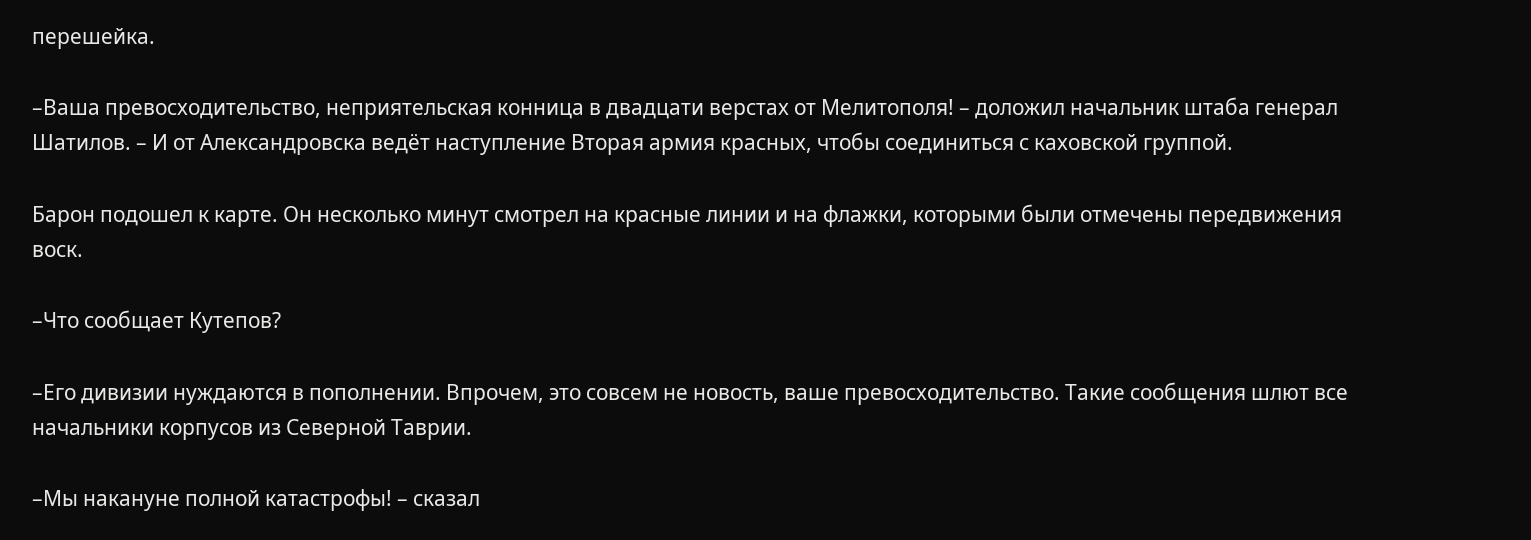перешейка.

–Ваша превосходительство, неприятельская конница в двадцати верстах от Мелитополя! – доложил начальник штаба генерал Шатилов. – И от Александровска ведёт наступление Вторая армия красных, чтобы соединиться с каховской группой.

Барон подошел к карте. Он несколько минут смотрел на красные линии и на флажки, которыми были отмечены передвижения воск.

–Что сообщает Кутепов?

–Его дивизии нуждаются в пополнении. Впрочем, это совсем не новость, ваше превосходительство. Такие сообщения шлют все начальники корпусов из Северной Таврии.

–Мы накануне полной катастрофы! – сказал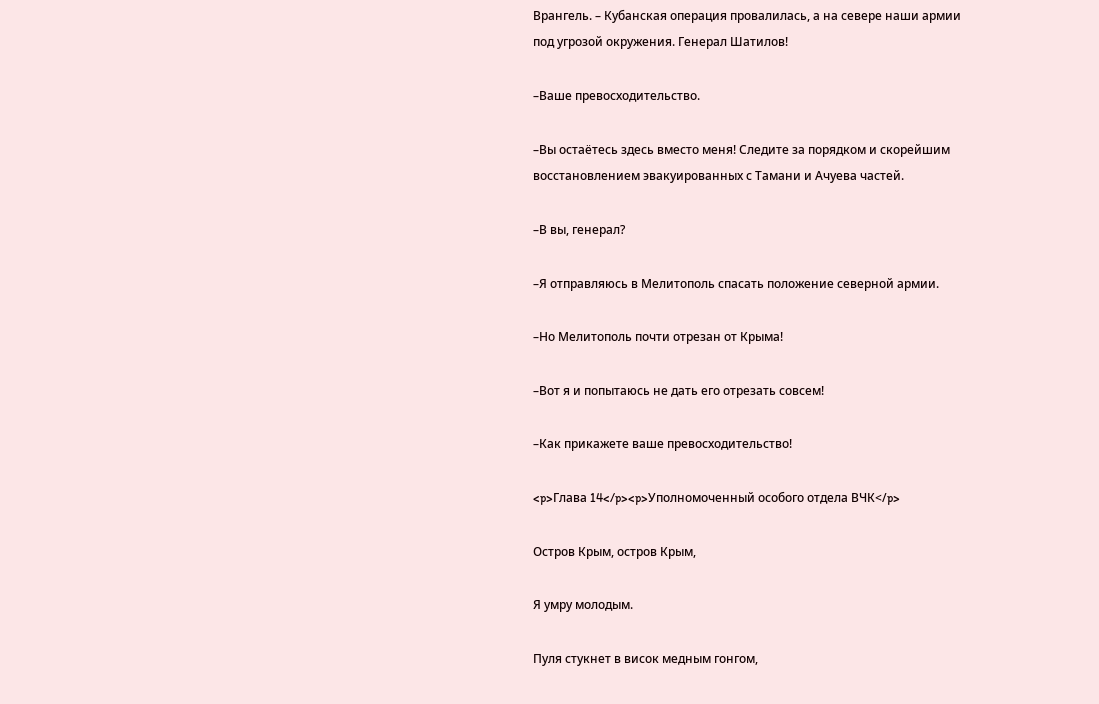Врангель. – Кубанская операция провалилась, а на севере наши армии под угрозой окружения. Генерал Шатилов!

–Ваше превосходительство.

–Вы остаётесь здесь вместо меня! Следите за порядком и скорейшим восстановлением эвакуированных с Тамани и Ачуева частей.

–В вы, генерал?

–Я отправляюсь в Мелитополь спасать положение северной армии.

–Но Мелитополь почти отрезан от Крыма!

–Вот я и попытаюсь не дать его отрезать совсем!

–Как прикажете ваше превосходительство!

<p>Глава 14</p><p>Уполномоченный особого отдела ВЧК</p>

Остров Крым, остров Крым,

Я умру молодым.

Пуля стукнет в висок медным гонгом,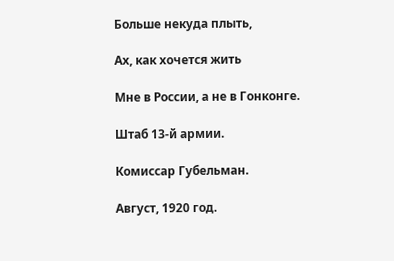Больше некуда плыть,

Ах, как хочется жить

Мне в России, а не в Гонконге.

Штаб 13-й армии.

Комиссар Губельман.

Август, 1920 год.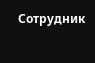Сотрудник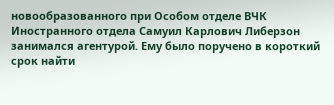новообразованного при Особом отделе ВЧК Иностранного отдела Самуил Карлович Либерзон занимался агентурой. Ему было поручено в короткий срок найти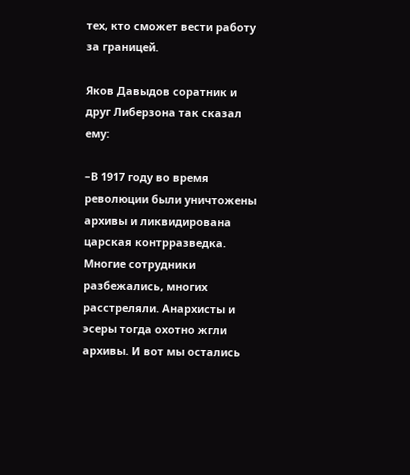тех, кто сможет вести работу за границей.

Яков Давыдов соратник и друг Либерзона так сказал ему:

–В 1917 году во время революции были уничтожены архивы и ликвидирована царская контрразведка. Многие сотрудники разбежались, многих расстреляли. Анархисты и эсеры тогда охотно жгли архивы. И вот мы остались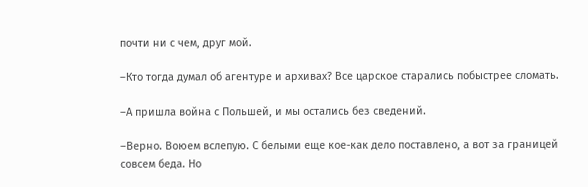почти ни с чем, друг мой.

–Кто тогда думал об агентуре и архивах? Все царское старались побыстрее сломать.

–А пришла война с Польшей, и мы остались без сведений.

–Верно. Воюем вслепую. С белыми еще кое-как дело поставлено, а вот за границей совсем беда. Но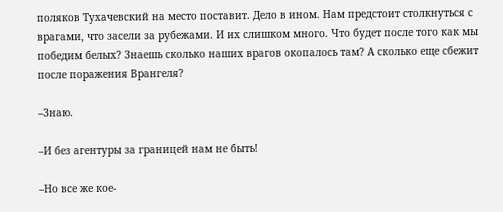поляков Тухачевский на место поставит. Дело в ином. Нам предстоит столкнуться с врагами, что засели за рубежами. И их слишком много. Что будет после того как мы победим белых? Знаешь сколько наших врагов окопалось там? А сколько еще сбежит после поражения Врангеля?

–Знаю.

–И без агентуры за границей нам не быть!

–Но все же кое-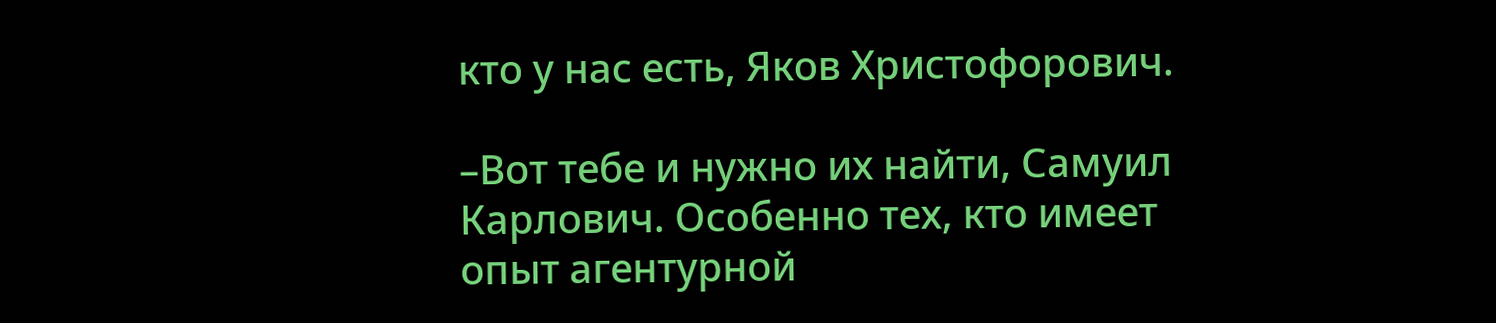кто у нас есть, Яков Христофорович.

–Вот тебе и нужно их найти, Самуил Карлович. Особенно тех, кто имеет опыт агентурной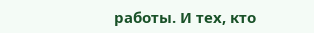работы. И тех, кто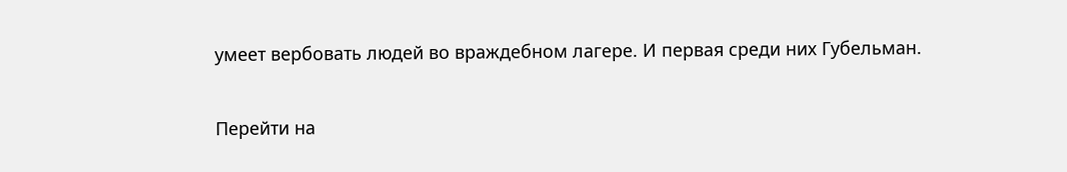умеет вербовать людей во враждебном лагере. И первая среди них Губельман.

Перейти на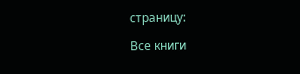страницу:

Все книги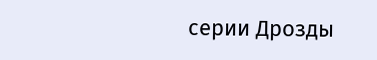серии Дрозды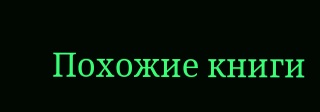Похожие книги